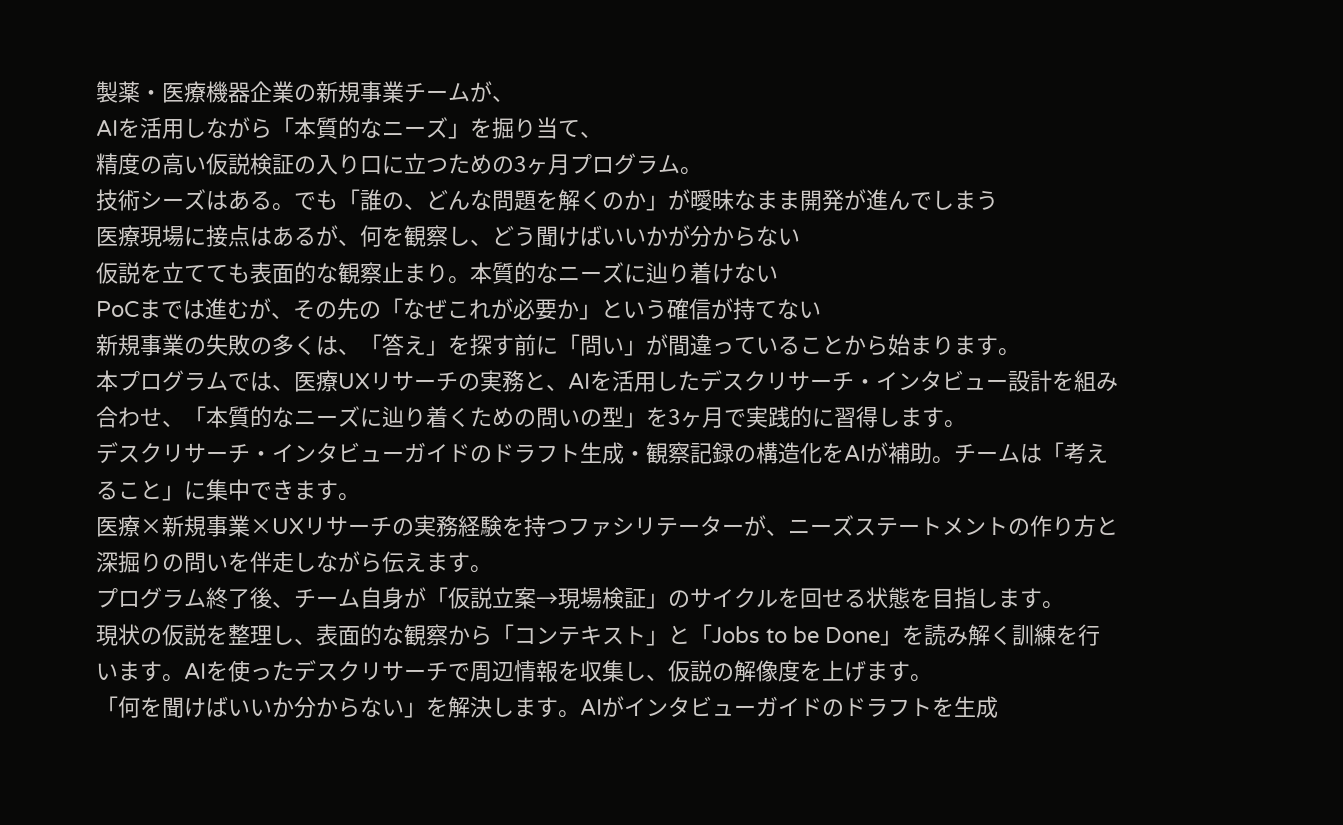製薬・医療機器企業の新規事業チームが、
AIを活用しながら「本質的なニーズ」を掘り当て、
精度の高い仮説検証の入り口に立つための3ヶ月プログラム。
技術シーズはある。でも「誰の、どんな問題を解くのか」が曖昧なまま開発が進んでしまう
医療現場に接点はあるが、何を観察し、どう聞けばいいかが分からない
仮説を立てても表面的な観察止まり。本質的なニーズに辿り着けない
PoCまでは進むが、その先の「なぜこれが必要か」という確信が持てない
新規事業の失敗の多くは、「答え」を探す前に「問い」が間違っていることから始まります。
本プログラムでは、医療UXリサーチの実務と、AIを活用したデスクリサーチ・インタビュー設計を組み合わせ、「本質的なニーズに辿り着くための問いの型」を3ヶ月で実践的に習得します。
デスクリサーチ・インタビューガイドのドラフト生成・観察記録の構造化をAIが補助。チームは「考えること」に集中できます。
医療×新規事業×UXリサーチの実務経験を持つファシリテーターが、ニーズステートメントの作り方と深掘りの問いを伴走しながら伝えます。
プログラム終了後、チーム自身が「仮説立案→現場検証」のサイクルを回せる状態を目指します。
現状の仮説を整理し、表面的な観察から「コンテキスト」と「Jobs to be Done」を読み解く訓練を行います。AIを使ったデスクリサーチで周辺情報を収集し、仮説の解像度を上げます。
「何を聞けばいいか分からない」を解決します。AIがインタビューガイドのドラフトを生成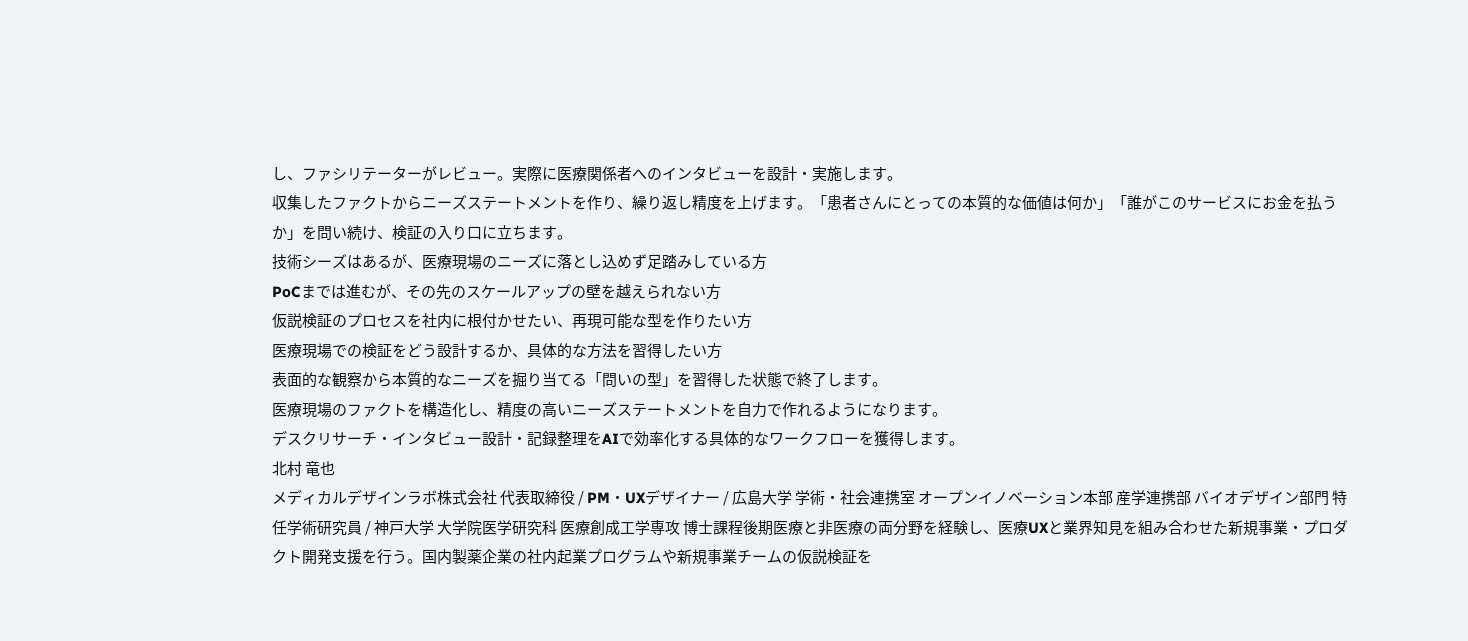し、ファシリテーターがレビュー。実際に医療関係者へのインタビューを設計・実施します。
収集したファクトからニーズステートメントを作り、繰り返し精度を上げます。「患者さんにとっての本質的な価値は何か」「誰がこのサービスにお金を払うか」を問い続け、検証の入り口に立ちます。
技術シーズはあるが、医療現場のニーズに落とし込めず足踏みしている方
PoCまでは進むが、その先のスケールアップの壁を越えられない方
仮説検証のプロセスを社内に根付かせたい、再現可能な型を作りたい方
医療現場での検証をどう設計するか、具体的な方法を習得したい方
表面的な観察から本質的なニーズを掘り当てる「問いの型」を習得した状態で終了します。
医療現場のファクトを構造化し、精度の高いニーズステートメントを自力で作れるようになります。
デスクリサーチ・インタビュー設計・記録整理をAIで効率化する具体的なワークフローを獲得します。
北村 竜也
メディカルデザインラボ株式会社 代表取締役 / PM・UXデザイナー / 広島大学 学術・社会連携室 オープンイノベーション本部 産学連携部 バイオデザイン部門 特任学術研究員 / 神戸大学 大学院医学研究科 医療創成工学専攻 博士課程後期医療と非医療の両分野を経験し、医療UXと業界知見を組み合わせた新規事業・プロダクト開発支援を行う。国内製薬企業の社内起業プログラムや新規事業チームの仮説検証を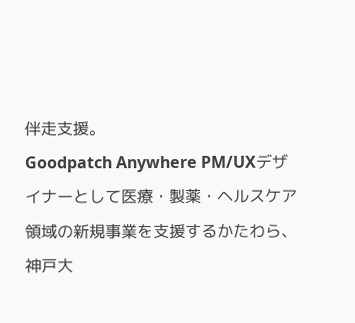伴走支援。
Goodpatch Anywhere PM/UXデザイナーとして医療・製薬・ヘルスケア領域の新規事業を支援するかたわら、神戸大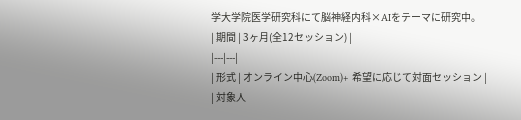学大学院医学研究科にて脳神経内科×AIをテーマに研究中。
| 期間 | 3ヶ月(全12セッション) |
|---|---|
| 形式 | オンライン中心(Zoom)+ 希望に応じて対面セッション |
| 対象人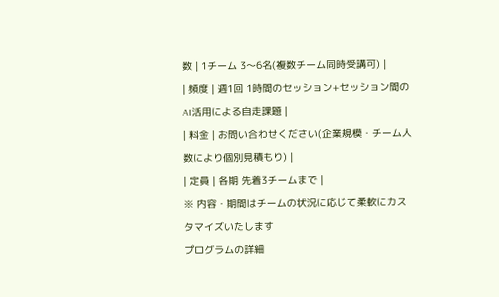数 | 1チーム 3〜6名(複数チーム同時受講可) |
| 頻度 | 週1回 1時間のセッション+セッション間のAI活用による自走課題 |
| 料金 | お問い合わせください(企業規模・チーム人数により個別見積もり) |
| 定員 | 各期 先着3チームまで |
※ 内容・期間はチームの状況に応じて柔軟にカスタマイズいたします
プログラムの詳細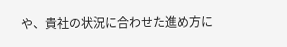や、貴社の状況に合わせた進め方に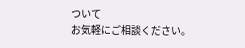ついて
お気軽にご相談ください。